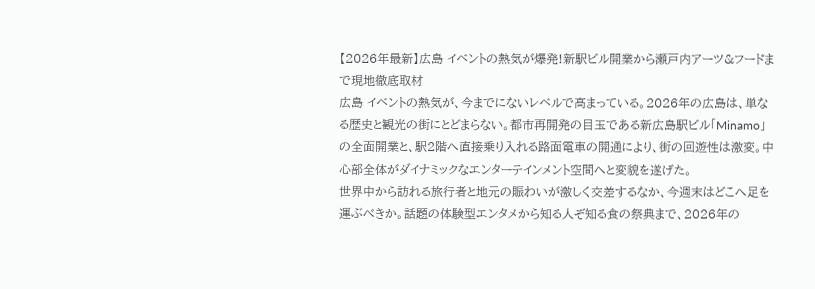【2026年最新】広島 イベントの熱気が爆発!新駅ビル開業から瀬戸内アーツ&フードまで現地徹底取材
広島 イベントの熱気が、今までにないレベルで高まっている。2026年の広島は、単なる歴史と観光の街にとどまらない。都市再開発の目玉である新広島駅ビル「Minamo」の全面開業と、駅2階へ直接乗り入れる路面電車の開通により、街の回遊性は激変。中心部全体がダイナミックなエンターテインメント空間へと変貌を遂げた。
世界中から訪れる旅行者と地元の賑わいが激しく交差するなか、今週末はどこへ足を運ぶべきか。話題の体験型エンタメから知る人ぞ知る食の祭典まで、2026年の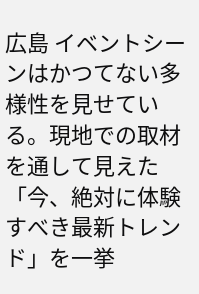広島 イベントシーンはかつてない多様性を見せている。現地での取材を通して見えた「今、絶対に体験すべき最新トレンド」を一挙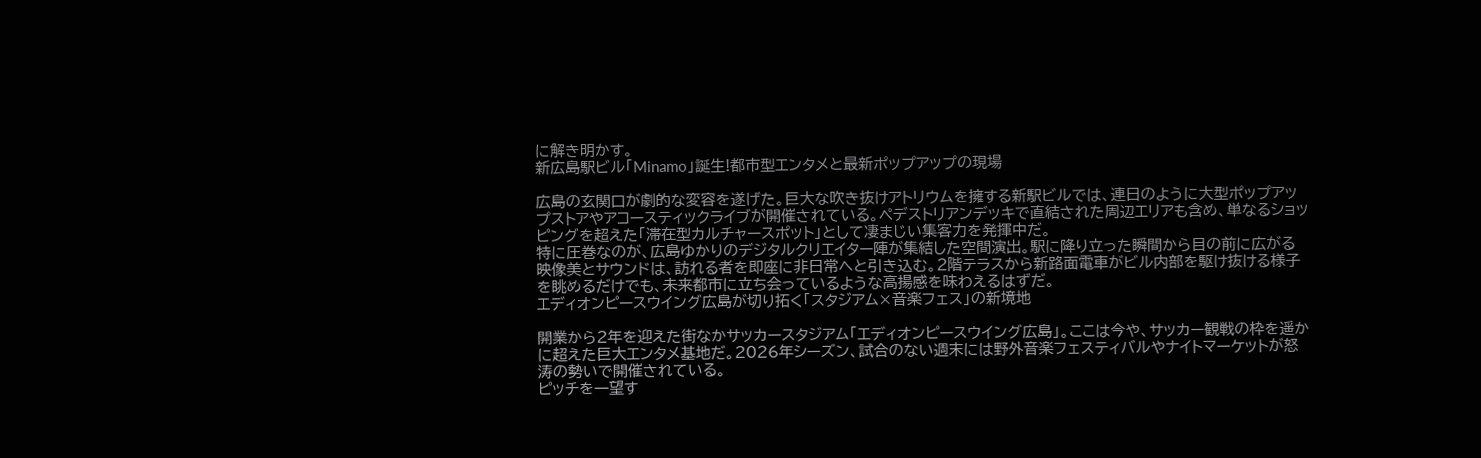に解き明かす。
新広島駅ビル「Minamo」誕生!都市型エンタメと最新ポップアップの現場

広島の玄関口が劇的な変容を遂げた。巨大な吹き抜けアトリウムを擁する新駅ビルでは、連日のように大型ポップアップストアやアコースティックライブが開催されている。ペデストリアンデッキで直結された周辺エリアも含め、単なるショッピングを超えた「滞在型カルチャースポット」として凄まじい集客力を発揮中だ。
特に圧巻なのが、広島ゆかりのデジタルクリエイター陣が集結した空間演出。駅に降り立った瞬間から目の前に広がる映像美とサウンドは、訪れる者を即座に非日常へと引き込む。2階テラスから新路面電車がビル内部を駆け抜ける様子を眺めるだけでも、未来都市に立ち会っているような高揚感を味わえるはずだ。
エディオンピースウイング広島が切り拓く「スタジアム×音楽フェス」の新境地

開業から2年を迎えた街なかサッカースタジアム「エディオンピースウイング広島」。ここは今や、サッカー観戦の枠を遥かに超えた巨大エンタメ基地だ。2026年シーズン、試合のない週末には野外音楽フェスティバルやナイトマーケットが怒涛の勢いで開催されている。
ピッチを一望す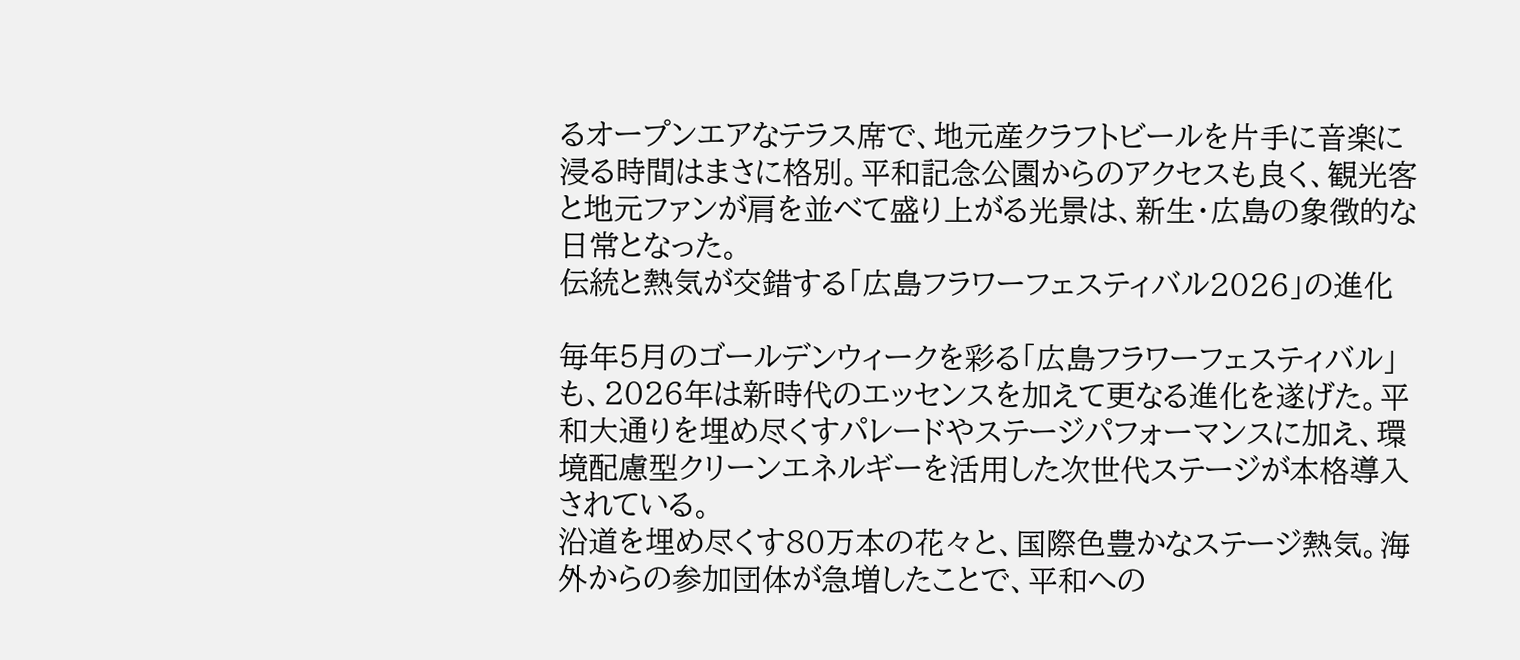るオープンエアなテラス席で、地元産クラフトビールを片手に音楽に浸る時間はまさに格別。平和記念公園からのアクセスも良く、観光客と地元ファンが肩を並べて盛り上がる光景は、新生・広島の象徴的な日常となった。
伝統と熱気が交錯する「広島フラワーフェスティバル2026」の進化

毎年5月のゴールデンウィークを彩る「広島フラワーフェスティバル」も、2026年は新時代のエッセンスを加えて更なる進化を遂げた。平和大通りを埋め尽くすパレードやステージパフォーマンスに加え、環境配慮型クリーンエネルギーを活用した次世代ステージが本格導入されている。
沿道を埋め尽くす80万本の花々と、国際色豊かなステージ熱気。海外からの参加団体が急増したことで、平和への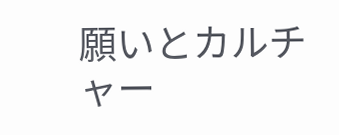願いとカルチャー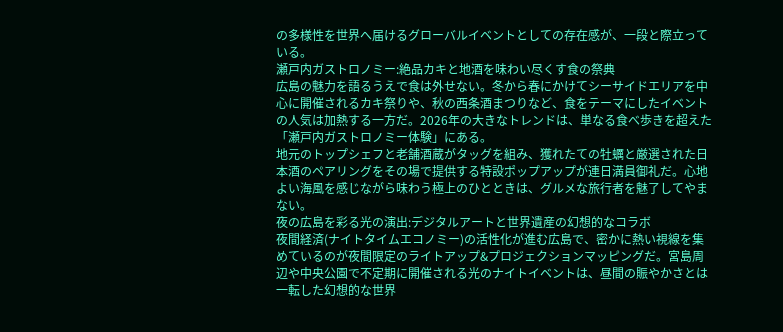の多様性を世界へ届けるグローバルイベントとしての存在感が、一段と際立っている。
瀬戸内ガストロノミー:絶品カキと地酒を味わい尽くす食の祭典
広島の魅力を語るうえで食は外せない。冬から春にかけてシーサイドエリアを中心に開催されるカキ祭りや、秋の西条酒まつりなど、食をテーマにしたイベントの人気は加熱する一方だ。2026年の大きなトレンドは、単なる食べ歩きを超えた「瀬戸内ガストロノミー体験」にある。
地元のトップシェフと老舗酒蔵がタッグを組み、獲れたての牡蠣と厳選された日本酒のペアリングをその場で提供する特設ポップアップが連日満員御礼だ。心地よい海風を感じながら味わう極上のひとときは、グルメな旅行者を魅了してやまない。
夜の広島を彩る光の演出:デジタルアートと世界遺産の幻想的なコラボ
夜間経済(ナイトタイムエコノミー)の活性化が進む広島で、密かに熱い視線を集めているのが夜間限定のライトアップ&プロジェクションマッピングだ。宮島周辺や中央公園で不定期に開催される光のナイトイベントは、昼間の賑やかさとは一転した幻想的な世界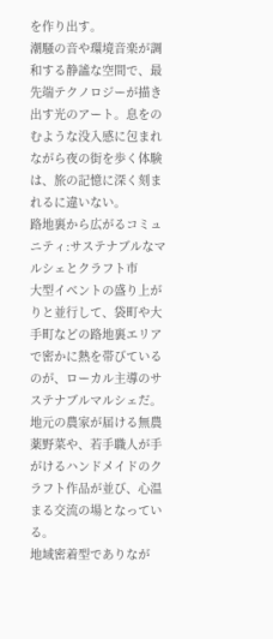を作り出す。
潮騒の音や環境音楽が調和する静謐な空間で、最先端テクノロジーが描き出す光のアート。息をのむような没入感に包まれながら夜の街を歩く体験は、旅の記憶に深く刻まれるに違いない。
路地裏から広がるコミュニティ:サステナブルなマルシェとクラフト市
大型イベントの盛り上がりと並行して、袋町や大手町などの路地裏エリアで密かに熱を帯びているのが、ローカル主導のサステナブルマルシェだ。地元の農家が届ける無農薬野菜や、若手職人が手がけるハンドメイドのクラフト作品が並び、心温まる交流の場となっている。
地域密着型でありなが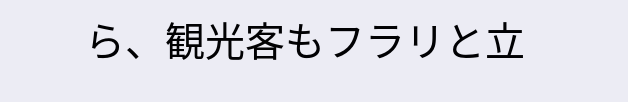ら、観光客もフラリと立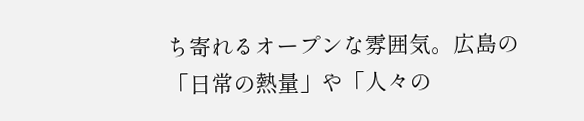ち寄れるオープンな雰囲気。広島の「日常の熱量」や「人々の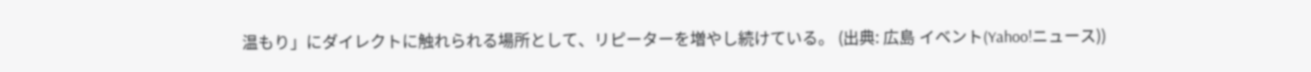温もり」にダイレクトに触れられる場所として、リピーターを増やし続けている。 (出典: 広島 イベント(Yahoo!ニュース))